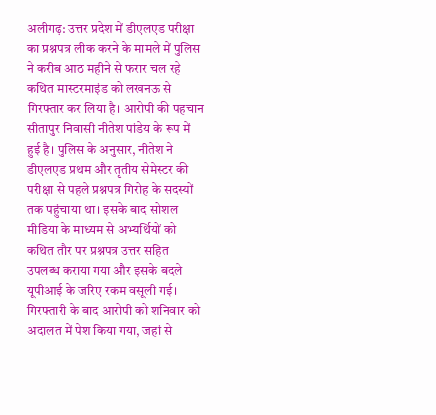अलीगढ़: उत्तर प्रदेश में डीएलएड परीक्षा का प्रश्नपत्र लीक करने के मामले में पुलिस ने करीब आठ महीने से फरार चल रहे कथित मास्टरमाइंड को लखनऊ से गिरफ्तार कर लिया है। आरोपी की पहचान सीतापुर निवासी नीतेश पांडेय के रूप में हुई है। पुलिस के अनुसार, नीतेश ने डीएलएड प्रथम और तृतीय सेमेस्टर की परीक्षा से पहले प्रश्नपत्र गिरोह के सदस्यों तक पहुंचाया था। इसके बाद सोशल मीडिया के माध्यम से अभ्यर्थियों को कथित तौर पर प्रश्नपत्र उत्तर सहित उपलब्ध कराया गया और इसके बदले यूपीआई के जरिए रकम वसूली गई। गिरफ्तारी के बाद आरोपी को शनिवार को अदालत में पेश किया गया, जहां से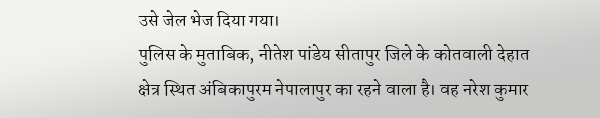उसे जेल भेज दिया गया।
पुलिस के मुताबिक, नीतेश पांडेय सीतापुर जिले के कोतवाली देहात क्षेत्र स्थित अंबिकापुरम नेपालापुर का रहने वाला है। वह नरेश कुमार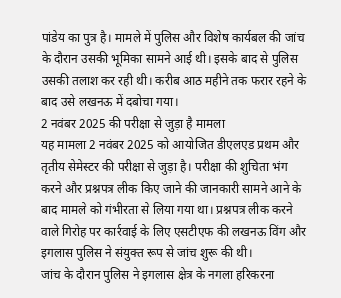पांडेय का पुत्र है। मामले में पुलिस और विशेष कार्यबल की जांच के दौरान उसकी भूमिका सामने आई थी। इसके बाद से पुलिस उसकी तलाश कर रही थी। करीब आठ महीने तक फरार रहने के बाद उसे लखनऊ में दबोचा गया।
2 नवंबर 2025 की परीक्षा से जुड़ा है मामला
यह मामला 2 नवंबर 2025 को आयोजित डीएलएड प्रथम और तृतीय सेमेस्टर की परीक्षा से जुड़ा है। परीक्षा की शुचिता भंग करने और प्रश्नपत्र लीक किए जाने की जानकारी सामने आने के बाद मामले को गंभीरता से लिया गया था। प्रश्नपत्र लीक करने वाले गिरोह पर कार्रवाई के लिए एसटीएफ की लखनऊ विंग और इगलास पुलिस ने संयुक्त रूप से जांच शुरू की थी।
जांच के दौरान पुलिस ने इगलास क्षेत्र के नगला हरिकरना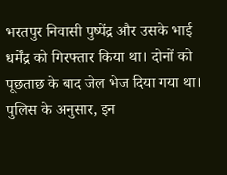भरतपुर निवासी पुष्पेंद्र और उसके भाई धर्मेंद्र को गिरफ्तार किया था। दोनों को पूछताछ के बाद जेल भेज दिया गया था। पुलिस के अनुसार, इन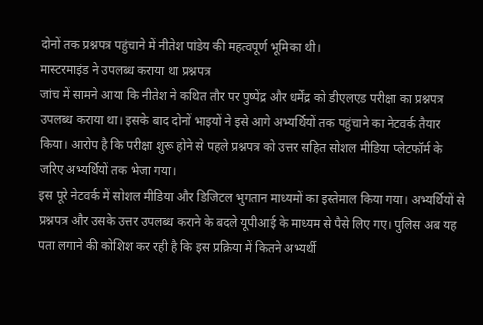दोनों तक प्रश्नपत्र पहुंचाने में नीतेश पांडेय की महत्वपूर्ण भूमिका थी।
मास्टरमाइंड ने उपलब्ध कराया था प्रश्नपत्र
जांच में सामने आया कि नीतेश ने कथित तौर पर पुष्पेंद्र और धर्मेंद्र को डीएलएड परीक्षा का प्रश्नपत्र उपलब्ध कराया था। इसके बाद दोनों भाइयों ने इसे आगे अभ्यर्थियों तक पहुंचाने का नेटवर्क तैयार किया। आरोप है कि परीक्षा शुरू होने से पहले प्रश्नपत्र को उत्तर सहित सोशल मीडिया प्लेटफॉर्म के जरिए अभ्यर्थियों तक भेजा गया।
इस पूरे नेटवर्क में सोशल मीडिया और डिजिटल भुगतान माध्यमों का इस्तेमाल किया गया। अभ्यर्थियों से प्रश्नपत्र और उसके उत्तर उपलब्ध कराने के बदले यूपीआई के माध्यम से पैसे लिए गए। पुलिस अब यह पता लगाने की कोशिश कर रही है कि इस प्रक्रिया में कितने अभ्यर्थी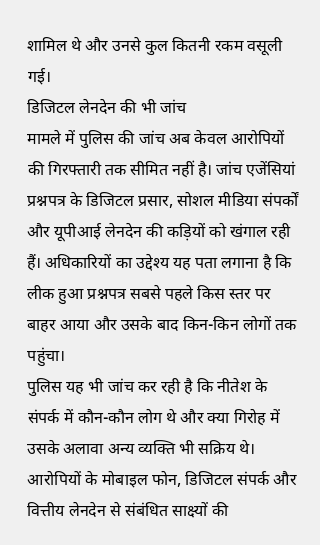शामिल थे और उनसे कुल कितनी रकम वसूली गई।
डिजिटल लेनदेन की भी जांच
मामले में पुलिस की जांच अब केवल आरोपियों की गिरफ्तारी तक सीमित नहीं है। जांच एजेंसियां प्रश्नपत्र के डिजिटल प्रसार, सोशल मीडिया संपर्कों और यूपीआई लेनदेन की कड़ियों को खंगाल रही हैं। अधिकारियों का उद्देश्य यह पता लगाना है कि लीक हुआ प्रश्नपत्र सबसे पहले किस स्तर पर बाहर आया और उसके बाद किन-किन लोगों तक पहुंचा।
पुलिस यह भी जांच कर रही है कि नीतेश के संपर्क में कौन-कौन लोग थे और क्या गिरोह में उसके अलावा अन्य व्यक्ति भी सक्रिय थे। आरोपियों के मोबाइल फोन, डिजिटल संपर्क और वित्तीय लेनदेन से संबंधित साक्ष्यों की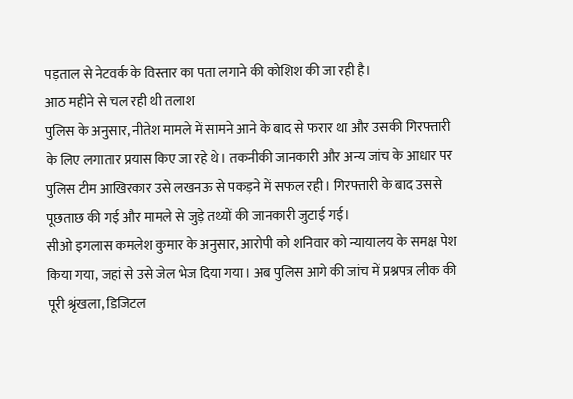पड़ताल से नेटवर्क के विस्तार का पता लगाने की कोशिश की जा रही है।
आठ महीने से चल रही थी तलाश
पुलिस के अनुसार, नीतेश मामले में सामने आने के बाद से फरार था और उसकी गिरफ्तारी के लिए लगातार प्रयास किए जा रहे थे। तकनीकी जानकारी और अन्य जांच के आधार पर पुलिस टीम आखिरकार उसे लखनऊ से पकड़ने में सफल रही। गिरफ्तारी के बाद उससे पूछताछ की गई और मामले से जुड़े तथ्यों की जानकारी जुटाई गई।
सीओ इगलास कमलेश कुमार के अनुसार, आरोपी को शनिवार को न्यायालय के समक्ष पेश किया गया, जहां से उसे जेल भेज दिया गया। अब पुलिस आगे की जांच में प्रश्नपत्र लीक की पूरी श्रृंखला, डिजिटल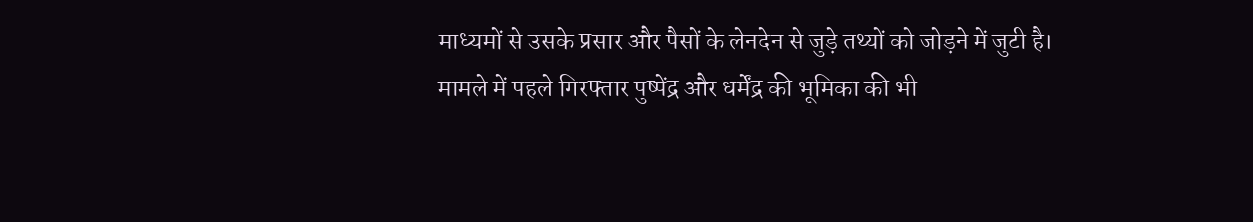माध्यमों से उसके प्रसार और पैसों के लेनदेन से जुड़े तथ्यों को जोड़ने में जुटी है।
मामले में पहले गिरफ्तार पुष्पेंद्र और धर्मेंद्र की भूमिका की भी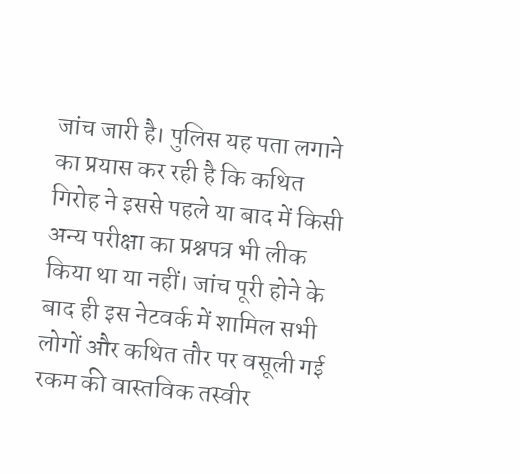जांच जारी है। पुलिस यह पता लगाने का प्रयास कर रही है कि कथित गिरोह ने इससे पहले या बाद में किसी अन्य परीक्षा का प्रश्नपत्र भी लीक किया था या नहीं। जांच पूरी होने के बाद ही इस नेटवर्क में शामिल सभी लोगों और कथित तौर पर वसूली गई रकम की वास्तविक तस्वीर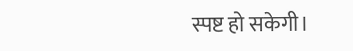स्पष्ट हो सकेगी।